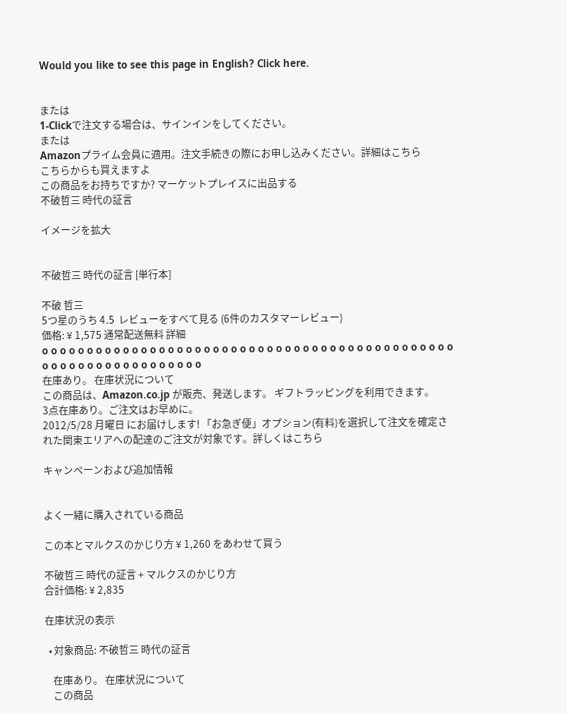Would you like to see this page in English? Click here.


または
1-Clickで注文する場合は、サインインをしてください。
または
Amazonプライム会員に適用。注文手続きの際にお申し込みください。詳細はこちら
こちらからも買えますよ
この商品をお持ちですか? マーケットプレイスに出品する
不破哲三 時代の証言

イメージを拡大


不破哲三 時代の証言 [単行本]

不破 哲三
5つ星のうち 4.5  レビューをすべて見る (6件のカスタマーレビュー)
価格: ¥ 1,575 通常配送無料 詳細
o o o o o o o o o o o o o o o o o o o o o o o o o o o o o o o o o o o o o o o o o o o o o o o o o o o o o o o o o o o o o o o o
在庫あり。 在庫状況について
この商品は、Amazon.co.jp が販売、発送します。 ギフトラッピングを利用できます。
3点在庫あり。ご注文はお早めに。
2012/5/28 月曜日 にお届けします! 「お急ぎ便」オプション(有料)を選択して注文を確定された関東エリアへの配達のご注文が対象です。詳しくはこちら

キャンペーンおよび追加情報


よく一緒に購入されている商品

この本とマルクスのかじり方 ¥ 1,260 をあわせて買う

不破哲三 時代の証言 + マルクスのかじり方
合計価格: ¥ 2,835

在庫状況の表示

  • 対象商品: 不破哲三 時代の証言

    在庫あり。 在庫状況について
    この商品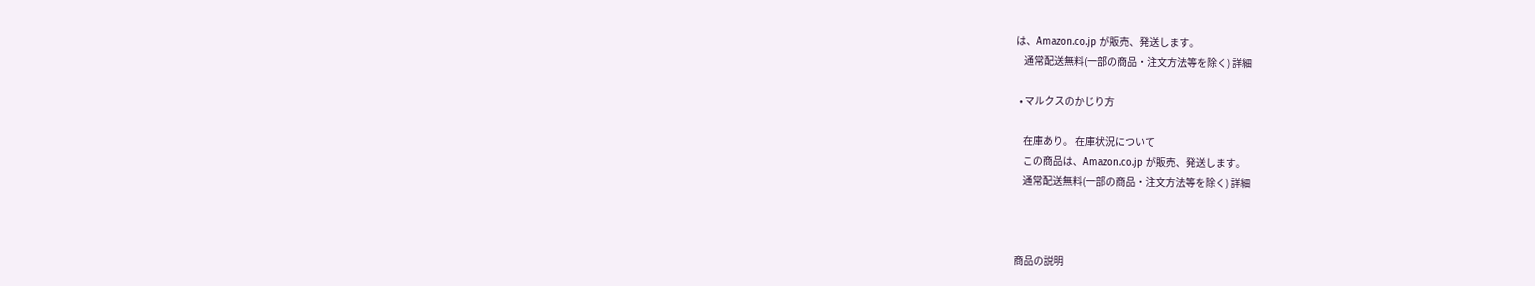は、Amazon.co.jp が販売、発送します。
    通常配送無料(一部の商品・注文方法等を除く) 詳細

  • マルクスのかじり方

    在庫あり。 在庫状況について
    この商品は、Amazon.co.jp が販売、発送します。
    通常配送無料(一部の商品・注文方法等を除く) 詳細



商品の説明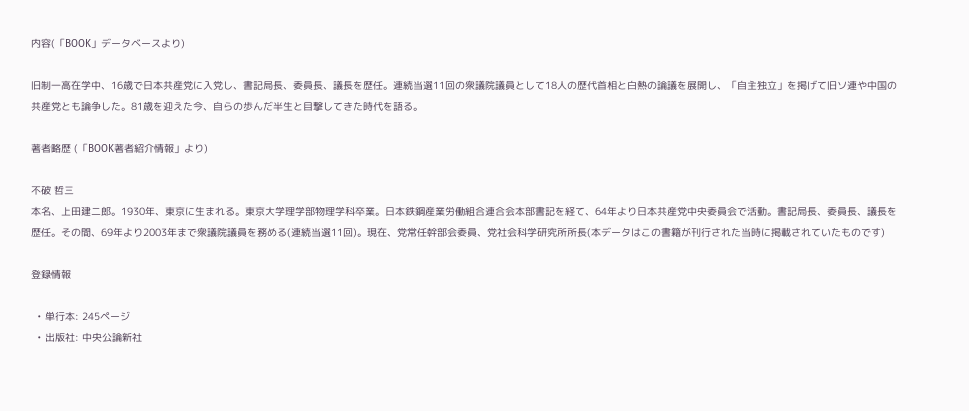内容(「BOOK」データベースより)

旧制一高在学中、16歳で日本共産党に入党し、書記局長、委員長、議長を歴任。連続当選11回の衆議院議員として18人の歴代首相と白熱の論議を展開し、「自主独立」を掲げて旧ソ連や中国の共産党とも論争した。81歳を迎えた今、自らの歩んだ半生と目撃してきた時代を語る。

著者略歴 (「BOOK著者紹介情報」より)

不破 哲三
本名、上田建二郎。1930年、東京に生まれる。東京大学理学部物理学科卒業。日本鉄鋼産業労働組合連合会本部書記を経て、64年より日本共産党中央委員会で活動。書記局長、委員長、議長を歴任。その間、69年より2003年まで衆議院議員を務める(連続当選11回)。現在、党常任幹部会委員、党社会科学研究所所長(本データはこの書籍が刊行された当時に掲載されていたものです)

登録情報

  • 単行本: 245ページ
  • 出版社: 中央公論新社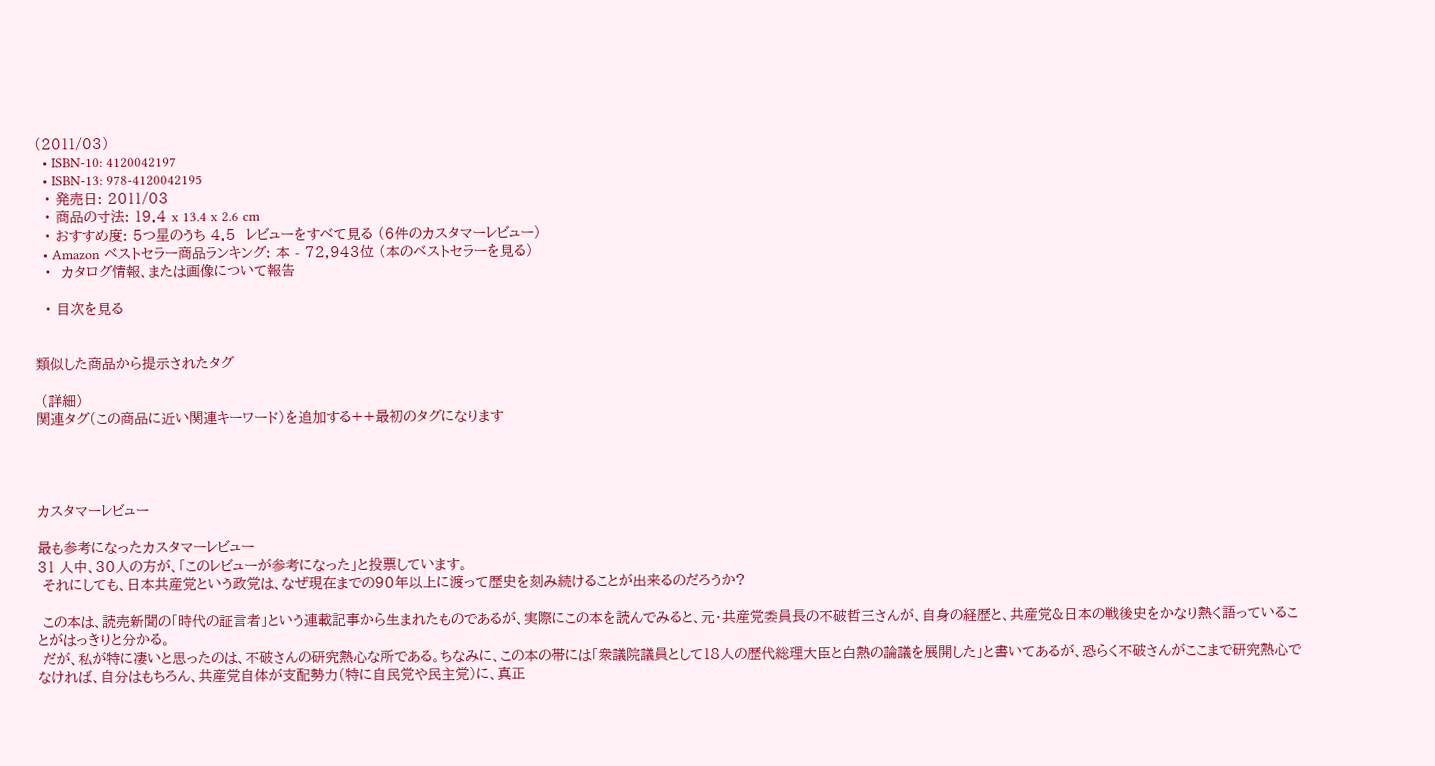(2011/03)
  • ISBN-10: 4120042197
  • ISBN-13: 978-4120042195
  • 発売日: 2011/03
  • 商品の寸法: 19.4 x 13.4 x 2.6 cm
  • おすすめ度: 5つ星のうち 4.5  レビューをすべて見る (6件のカスタマーレビュー)
  • Amazon ベストセラー商品ランキング: 本 - 72,943位 (本のベストセラーを見る)
  •  カタログ情報、または画像について報告

  • 目次を見る


類似した商品から提示されたタグ

 (詳細)
関連タグ(この商品に近い関連キーワード)を追加する++最初のタグになります




カスタマーレビュー

最も参考になったカスタマーレビュー
31 人中、30人の方が、「このレビューが参考になった」と投票しています。
 それにしても、日本共産党という政党は、なぜ現在までの90年以上に渡って歴史を刻み続けることが出来るのだろうか?

 この本は、読売新聞の「時代の証言者」という連載記事から生まれたものであるが、実際にこの本を読んでみると、元・共産党委員長の不破哲三さんが、自身の経歴と、共産党&日本の戦後史をかなり熱く語っていることがはっきりと分かる。
 だが、私が特に凄いと思ったのは、不破さんの研究熱心な所である。ちなみに、この本の帯には「衆議院議員として18人の歴代総理大臣と白熱の論議を展開した」と書いてあるが、恐らく不破さんがここまで研究熱心でなければ、自分はもちろん、共産党自体が支配勢力(特に自民党や民主党)に、真正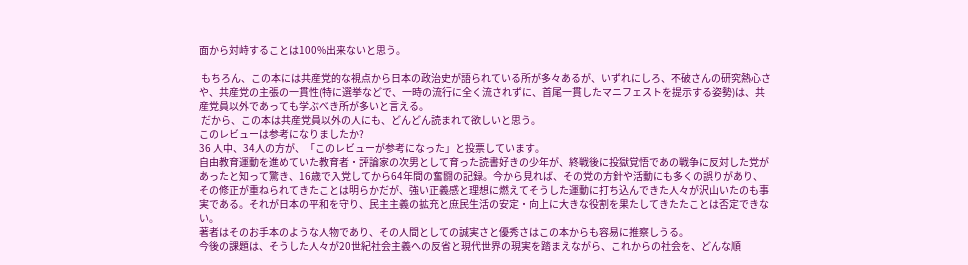面から対峙することは100%出来ないと思う。

 もちろん、この本には共産党的な視点から日本の政治史が語られている所が多々あるが、いずれにしろ、不破さんの研究熱心さや、共産党の主張の一貫性(特に選挙などで、一時の流行に全く流されずに、首尾一貫したマニフェストを提示する姿勢)は、共産党員以外であっても学ぶべき所が多いと言える。
 だから、この本は共産党員以外の人にも、どんどん読まれて欲しいと思う。
このレビューは参考になりましたか?
36 人中、34人の方が、「このレビューが参考になった」と投票しています。
自由教育運動を進めていた教育者・評論家の次男として育った読書好きの少年が、終戦後に投獄覚悟であの戦争に反対した党があったと知って驚き、16歳で入党してから64年間の奮闘の記録。今から見れば、その党の方針や活動にも多くの誤りがあり、その修正が重ねられてきたことは明らかだが、強い正義感と理想に燃えてそうした運動に打ち込んできた人々が沢山いたのも事実である。それが日本の平和を守り、民主主義の拡充と庶民生活の安定・向上に大きな役割を果たしてきたたことは否定できない。
著者はそのお手本のような人物であり、その人間としての誠実さと優秀さはこの本からも容易に推察しうる。
今後の課題は、そうした人々が20世紀社会主義への反省と現代世界の現実を踏まえながら、これからの社会を、どんな順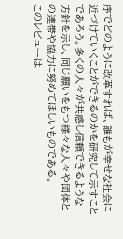序でどのように改革すれば、誰もが幸せな社会に近づけていくことができるのかを研究して示すことであろう。多くの人々が共感し信頼できるような方針を示し、同じ願いをもつ様々な人々や団体との連帯や協力に努めてほしいものである。
このレビューは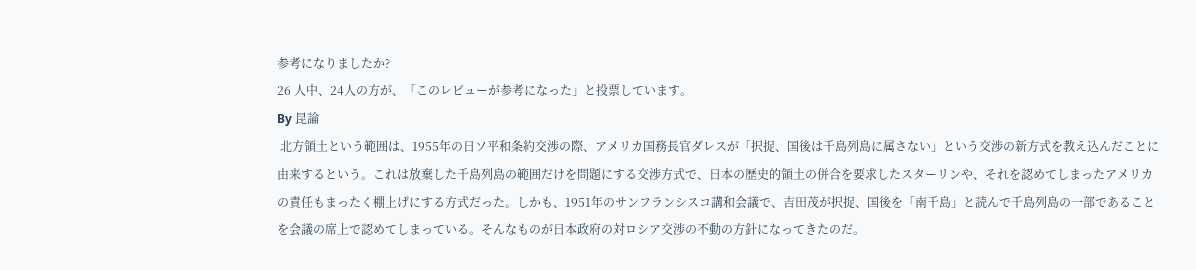参考になりましたか?
26 人中、24人の方が、「このレビューが参考になった」と投票しています。
By 昆論
 北方領土という範囲は、1955年の日ソ平和条約交渉の際、アメリカ国務長官ダレスが「択捉、国後は千島列島に属さない」という交渉の新方式を教え込んだことに由来するという。これは放棄した千島列島の範囲だけを問題にする交渉方式で、日本の歴史的領土の併合を要求したスターリンや、それを認めてしまったアメリカの責任もまったく棚上げにする方式だった。しかも、1951年のサンフランシスコ講和会議で、吉田茂が択捉、国後を「南千島」と読んで千島列島の一部であることを会議の席上で認めてしまっている。そんなものが日本政府の対ロシア交渉の不動の方針になってきたのだ。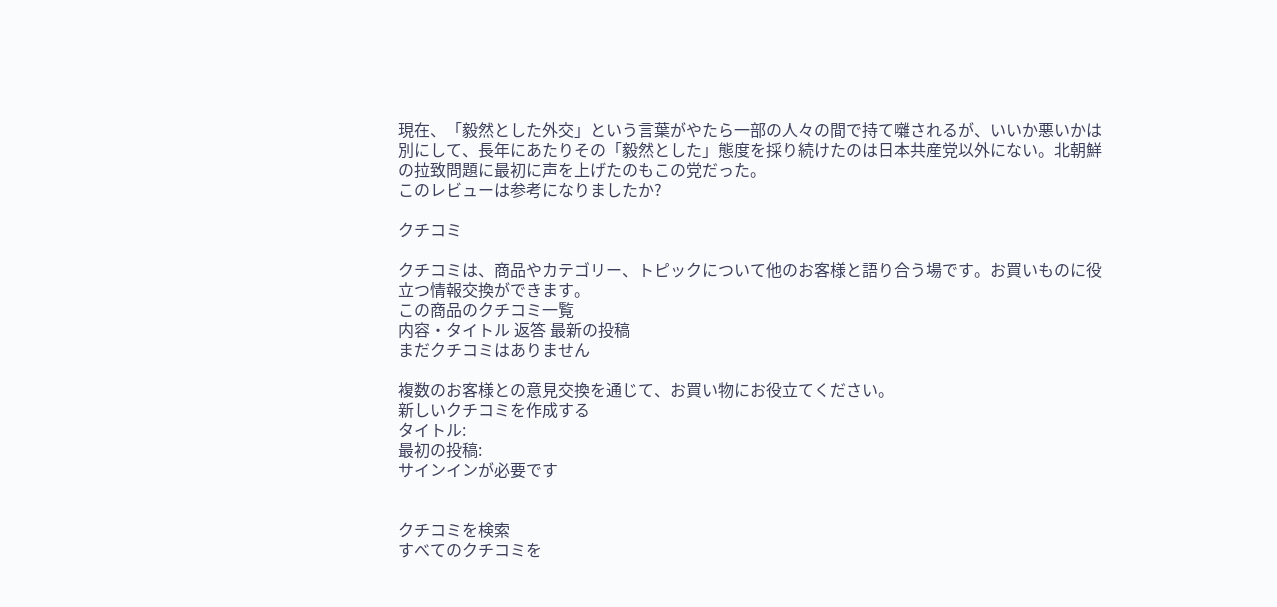現在、「毅然とした外交」という言葉がやたら一部の人々の間で持て囃されるが、いいか悪いかは別にして、長年にあたりその「毅然とした」態度を採り続けたのは日本共産党以外にない。北朝鮮の拉致問題に最初に声を上げたのもこの党だった。
このレビューは参考になりましたか?

クチコミ

クチコミは、商品やカテゴリー、トピックについて他のお客様と語り合う場です。お買いものに役立つ情報交換ができます。
この商品のクチコミ一覧
内容・タイトル 返答 最新の投稿
まだクチコミはありません

複数のお客様との意見交換を通じて、お買い物にお役立てください。
新しいクチコミを作成する
タイトル:
最初の投稿:
サインインが必要です


クチコミを検索
すべてのクチコミを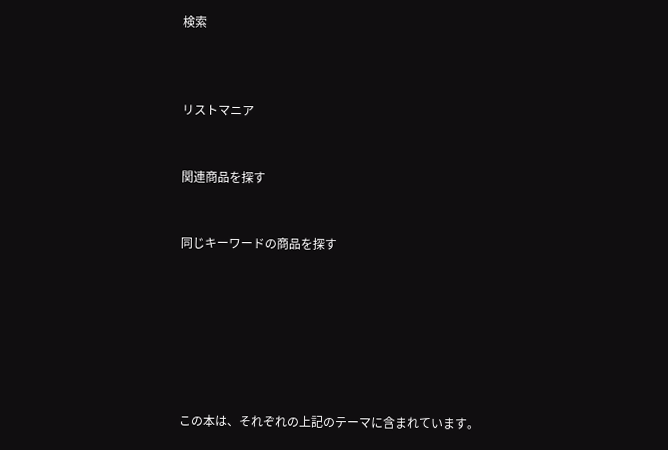検索



リストマニア


関連商品を探す


同じキーワードの商品を探す







この本は、それぞれの上記のテーマに含まれています。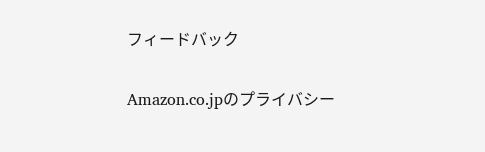フィードバック


Amazon.co.jpのプライバシー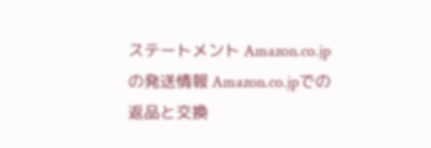ステートメント Amazon.co.jpの発送情報 Amazon.co.jpでの返品と交換